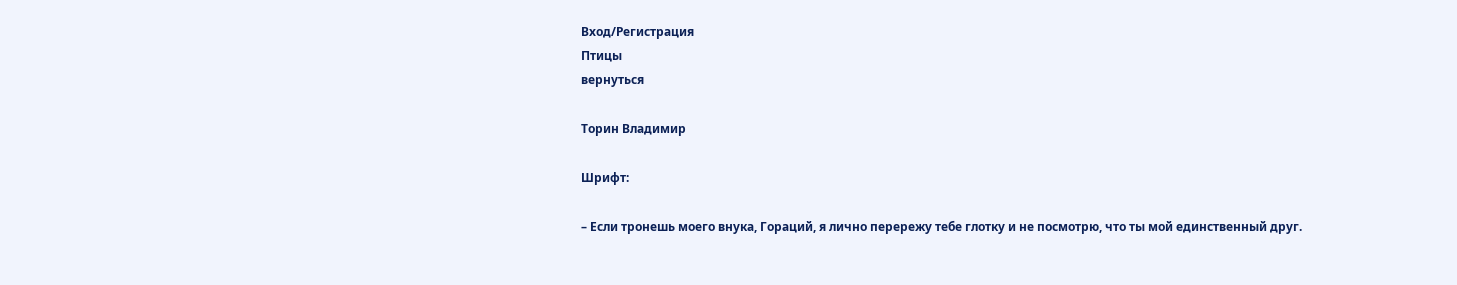Вход/Регистрация
Птицы
вернуться

Торин Владимир

Шрифт:

– Если тронешь моего внука, Гораций, я лично перережу тебе глотку и не посмотрю, что ты мой единственный друг.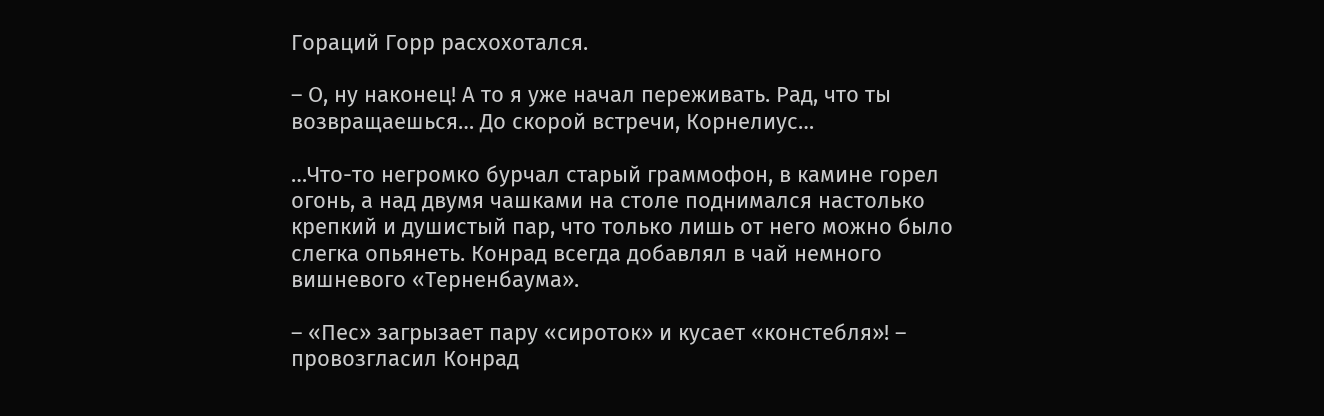Гораций Горр расхохотался.

– О, ну наконец! А то я уже начал переживать. Рад, что ты возвращаешься… До скорой встречи, Корнелиус…

…Что-то негромко бурчал старый граммофон, в камине горел огонь, а над двумя чашками на столе поднимался настолько крепкий и душистый пар, что только лишь от него можно было слегка опьянеть. Конрад всегда добавлял в чай немного вишневого «Терненбаума».

– «Пес» загрызает пару «сироток» и кусает «констебля»! – провозгласил Конрад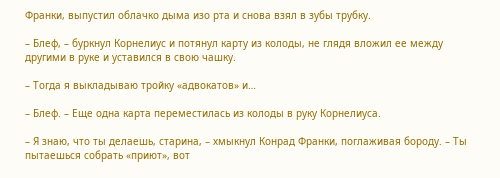Франки, выпустил облачко дыма изо рта и снова взял в зубы трубку.

– Блеф, – буркнул Корнелиус и потянул карту из колоды, не глядя вложил ее между другими в руке и уставился в свою чашку.

– Тогда я выкладываю тройку «адвокатов» и…

– Блеф. – Еще одна карта переместилась из колоды в руку Корнелиуса.

– Я знаю, что ты делаешь, старина, – хмыкнул Конрад Франки, поглаживая бороду. – Ты пытаешься собрать «приют», вот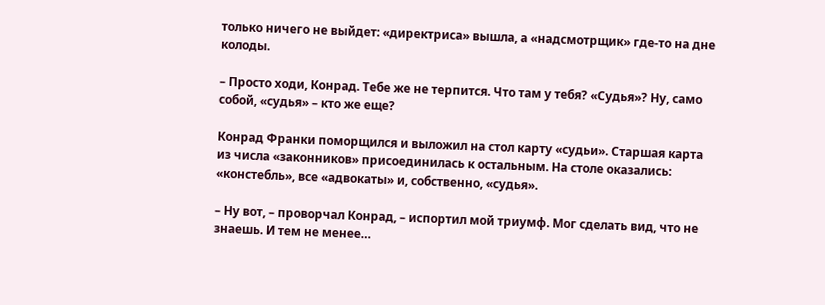только ничего не выйдет: «директриса» вышла, а «надсмотрщик» где-то на дне колоды.

– Просто ходи, Конрад. Тебе же не терпится. Что там у тебя? «Судья»? Ну, само собой, «судья» – кто же еще?

Конрад Франки поморщился и выложил на стол карту «судьи». Старшая карта из числа «законников» присоединилась к остальным. На столе оказались: «констебль», все «адвокаты» и, собственно, «судья».

– Ну вот, – проворчал Конрад, – испортил мой триумф. Мог сделать вид, что не знаешь. И тем не менее…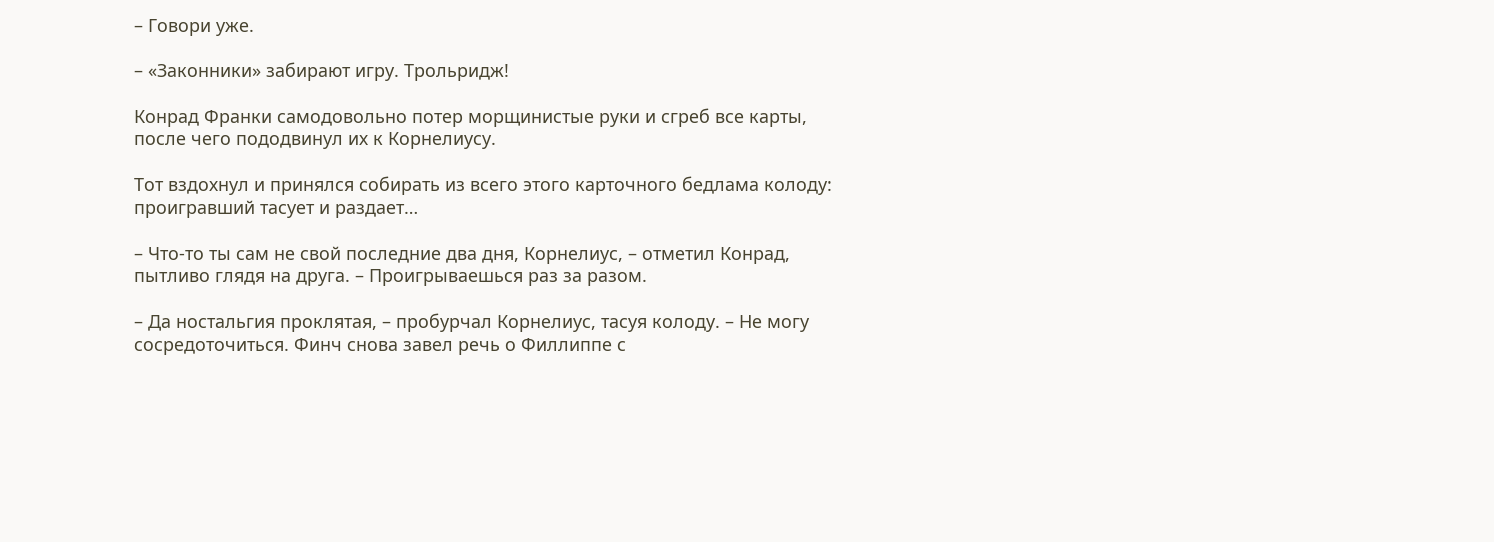– Говори уже.

– «Законники» забирают игру. Трольридж!

Конрад Франки самодовольно потер морщинистые руки и сгреб все карты, после чего пододвинул их к Корнелиусу.

Тот вздохнул и принялся собирать из всего этого карточного бедлама колоду: проигравший тасует и раздает…

– Что-то ты сам не свой последние два дня, Корнелиус, – отметил Конрад, пытливо глядя на друга. – Проигрываешься раз за разом.

– Да ностальгия проклятая, – пробурчал Корнелиус, тасуя колоду. – Не могу сосредоточиться. Финч снова завел речь о Филлиппе с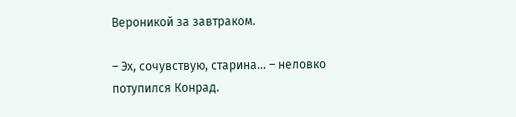Вероникой за завтраком.

– Эх, сочувствую, старина… – неловко потупился Конрад.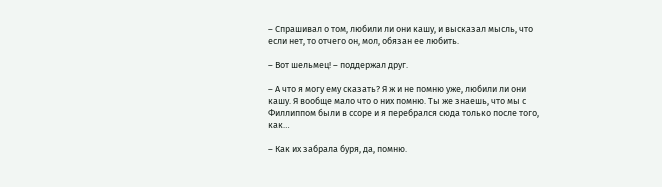– Спрашивал о том, любили ли они кашу, и высказал мысль, что если нет, то отчего он, мол, обязан ее любить.

– Вот шельмец! – поддержал друг.

– А что я могу ему сказать? Я ж и не помню уже, любили ли они кашу. Я вообще мало что о них помню. Ты же знаешь, что мы с Филлиппом были в ссоре и я перебрался сюда только после того, как…

– Как их забрала буря, да, помню.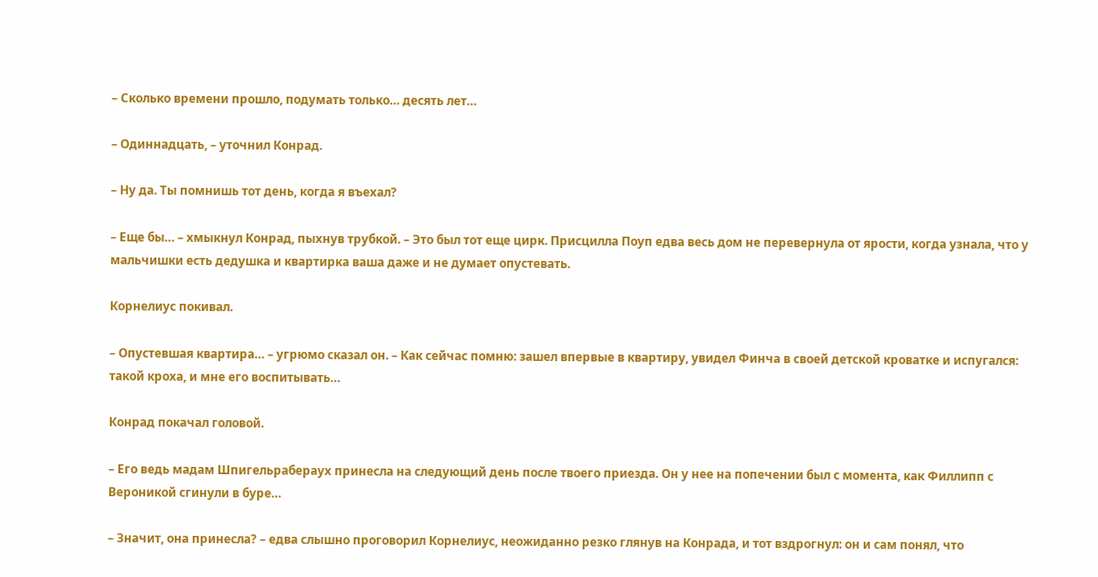– Сколько времени прошло, подумать только… десять лет…

– Одиннадцать, – уточнил Конрад.

– Ну да. Ты помнишь тот день, когда я въехал?

– Еще бы… – хмыкнул Конрад, пыхнув трубкой. – Это был тот еще цирк. Присцилла Поуп едва весь дом не перевернула от ярости, когда узнала, что у мальчишки есть дедушка и квартирка ваша даже и не думает опустевать.

Корнелиус покивал.

– Опустевшая квартира… – угрюмо сказал он. – Как сейчас помню: зашел впервые в квартиру, увидел Финча в своей детской кроватке и испугался: такой кроха, и мне его воспитывать…

Конрад покачал головой.

– Его ведь мадам Шпигельрабераух принесла на следующий день после твоего приезда. Он у нее на попечении был с момента, как Филлипп с Вероникой сгинули в буре…

– Значит, она принесла? – едва слышно проговорил Корнелиус, неожиданно резко глянув на Конрада, и тот вздрогнул: он и сам понял, что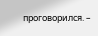проговорился. –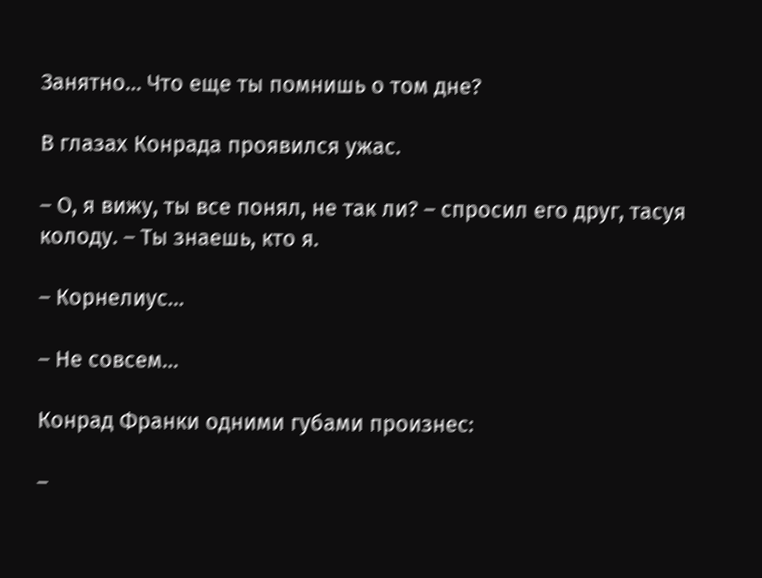Занятно… Что еще ты помнишь о том дне?

В глазах Конрада проявился ужас.

– О, я вижу, ты все понял, не так ли? – спросил его друг, тасуя колоду. – Ты знаешь, кто я.

– Корнелиус…

– Не совсем…

Конрад Франки одними губами произнес:

–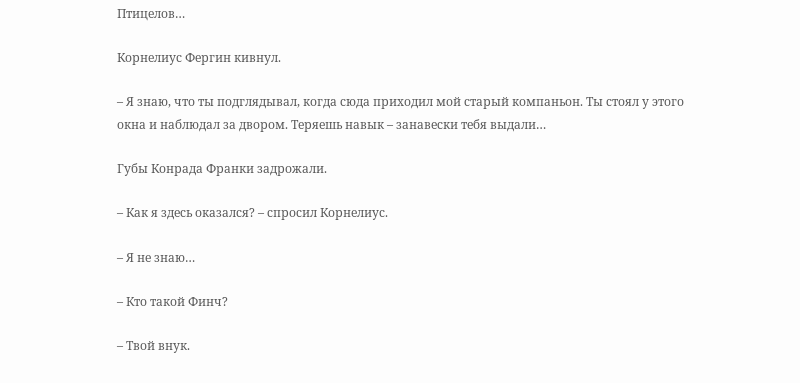Птицелов…

Корнелиус Фергин кивнул.

– Я знаю, что ты подглядывал, когда сюда приходил мой старый компаньон. Ты стоял у этого окна и наблюдал за двором. Теряешь навык – занавески тебя выдали…

Губы Конрада Франки задрожали.

– Как я здесь оказался? – спросил Корнелиус.

– Я не знаю…

– Кто такой Финч?

– Твой внук.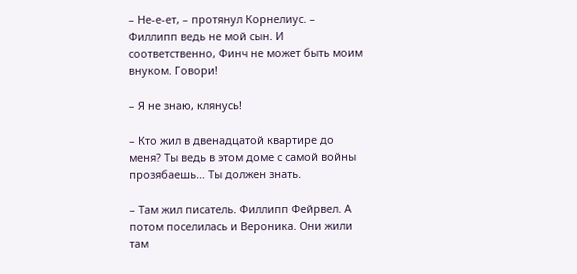– Не-е-ет, – протянул Корнелиус. – Филлипп ведь не мой сын. И соответственно, Финч не может быть моим внуком. Говори!

– Я не знаю, клянусь!

– Кто жил в двенадцатой квартире до меня? Ты ведь в этом доме с самой войны прозябаешь… Ты должен знать.

– Там жил писатель. Филлипп Фейрвел. А потом поселилась и Вероника. Они жили там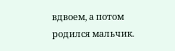вдвоем, а потом родился мальчик.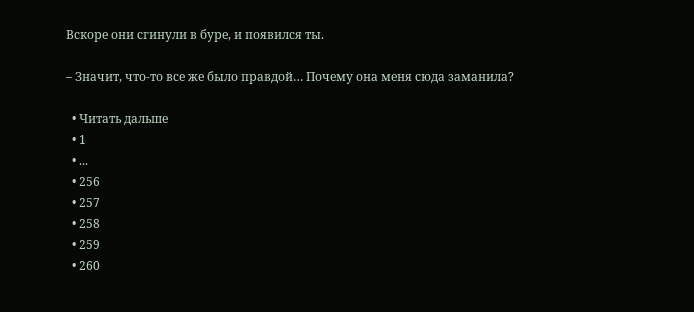Вскоре они сгинули в буре, и появился ты.

– Значит, что-то все же было правдой… Почему она меня сюда заманила?

  • Читать дальше
  • 1
  • ...
  • 256
  • 257
  • 258
  • 259
  • 260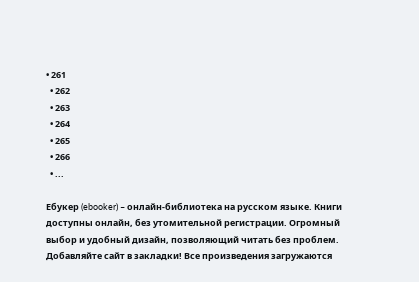• 261
  • 262
  • 263
  • 264
  • 265
  • 266
  • ...

Ебукер (ebooker) – онлайн-библиотека на русском языке. Книги доступны онлайн, без утомительной регистрации. Огромный выбор и удобный дизайн, позволяющий читать без проблем. Добавляйте сайт в закладки! Все произведения загружаются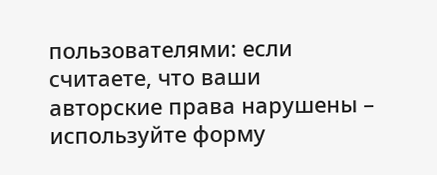пользователями: если считаете, что ваши авторские права нарушены – используйте форму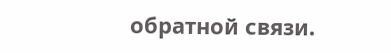обратной связи.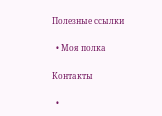Полезные ссылки

  • Моя полка

Контакты

  •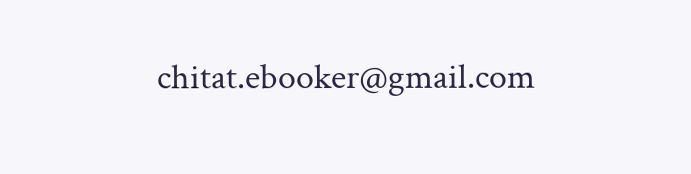chitat.ebooker@gmail.com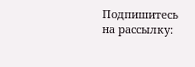Подпишитесь на рассылку: